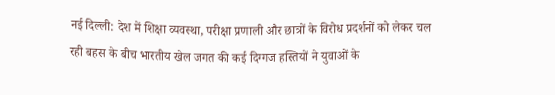नई दिल्ली: देश में शिक्षा व्यवस्था, परीक्षा प्रणाली और छात्रों के विरोध प्रदर्शनों को लेकर चल रही बहस के बीच भारतीय खेल जगत की कई दिग्गज हस्तियों ने युवाओं के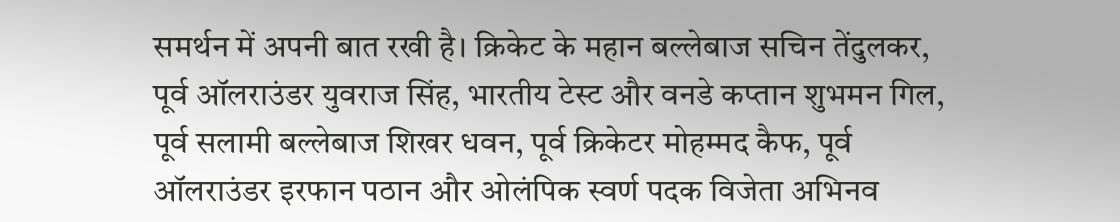समर्थन में अपनी बात रखी है। क्रिकेट के महान बल्लेबाज सचिन तेंदुलकर, पूर्व ऑलराउंडर युवराज सिंह, भारतीय टेस्ट और वनडे कप्तान शुभमन गिल, पूर्व सलामी बल्लेबाज शिखर धवन, पूर्व क्रिकेटर मोहम्मद कैफ, पूर्व ऑलराउंडर इरफान पठान और ओलंपिक स्वर्ण पदक विजेता अभिनव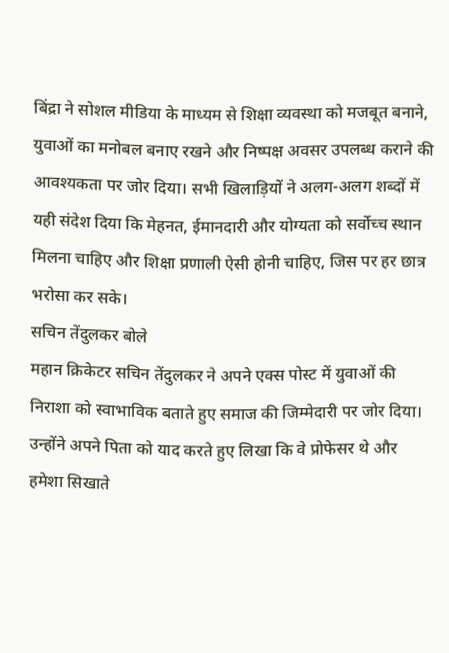बिंद्रा ने सोशल मीडिया के माध्यम से शिक्षा व्यवस्था को मजबूत बनाने, युवाओं का मनोबल बनाए रखने और निष्पक्ष अवसर उपलब्ध कराने की आवश्यकता पर जोर दिया। सभी खिलाड़ियों ने अलग-अलग शब्दों में यही संदेश दिया कि मेहनत, ईमानदारी और योग्यता को सर्वोच्च स्थान मिलना चाहिए और शिक्षा प्रणाली ऐसी होनी चाहिए, जिस पर हर छात्र भरोसा कर सके।
सचिन तेंदुलकर बोले
महान क्रिकेटर सचिन तेंदुलकर ने अपने एक्स पोस्ट में युवाओं की निराशा को स्वाभाविक बताते हुए समाज की जिम्मेदारी पर जोर दिया। उन्होंने अपने पिता को याद करते हुए लिखा कि वे प्रोफेसर थे और हमेशा सिखाते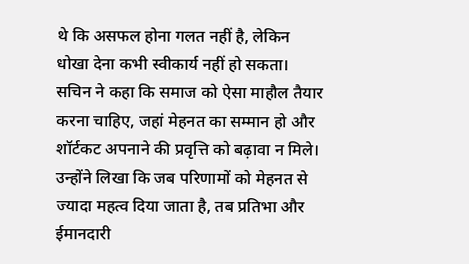थे कि असफल होना गलत नहीं है, लेकिन धोखा देना कभी स्वीकार्य नहीं हो सकता। सचिन ने कहा कि समाज को ऐसा माहौल तैयार करना चाहिए, जहां मेहनत का सम्मान हो और शॉर्टकट अपनाने की प्रवृत्ति को बढ़ावा न मिले। उन्होंने लिखा कि जब परिणामों को मेहनत से ज्यादा महत्व दिया जाता है, तब प्रतिभा और ईमानदारी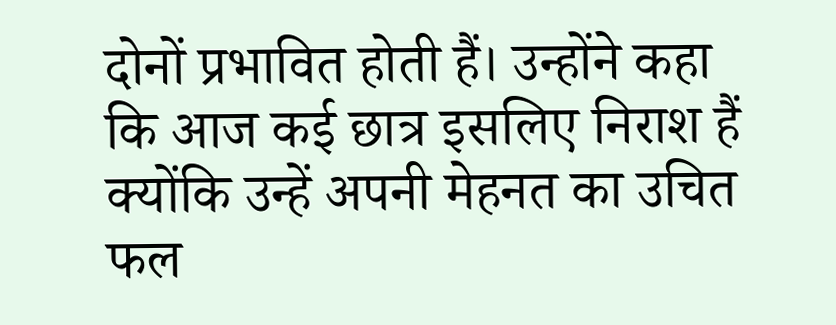दोनों प्रभावित होती हैं। उन्होंने कहा कि आज कई छात्र इसलिए निराश हैं क्योंकि उन्हें अपनी मेहनत का उचित फल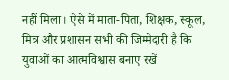नहीं मिला। ऐसे में माता-पिता, शिक्षक, स्कूल, मित्र और प्रशासन सभी की जिम्मेदारी है कि युवाओं का आत्मविश्वास बनाए रखें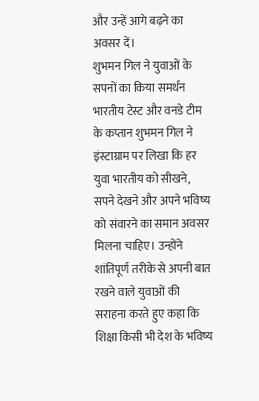और उन्हें आगे बढ़ने का अवसर दें।
शुभमन गिल ने युवाओं के सपनों का किया समर्थन
भारतीय टेस्ट और वनडे टीम के कप्तान शुभमन गिल ने इंस्टाग्राम पर लिखा कि हर युवा भारतीय को सीखने, सपने देखने और अपने भविष्य को संवारने का समान अवसर मिलना चाहिए। उन्होंने शांतिपूर्ण तरीके से अपनी बात रखने वाले युवाओं की सराहना करते हुए कहा कि शिक्षा किसी भी देश के भविष्य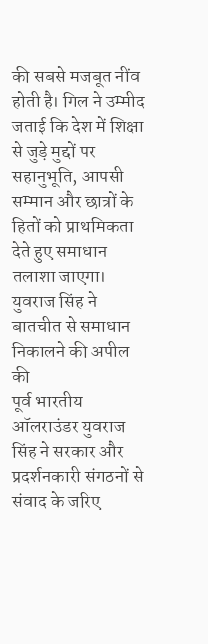की सबसे मजबूत नींव होती है। गिल ने उम्मीद जताई कि देश में शिक्षा से जुड़े मुद्दों पर सहानुभूति, आपसी सम्मान और छात्रों के हितों को प्राथमिकता देते हुए समाधान तलाशा जाएगा।
युवराज सिंह ने बातचीत से समाधान निकालने की अपील की
पूर्व भारतीय ऑलराउंडर युवराज सिंह ने सरकार और प्रदर्शनकारी संगठनों से संवाद के जरिए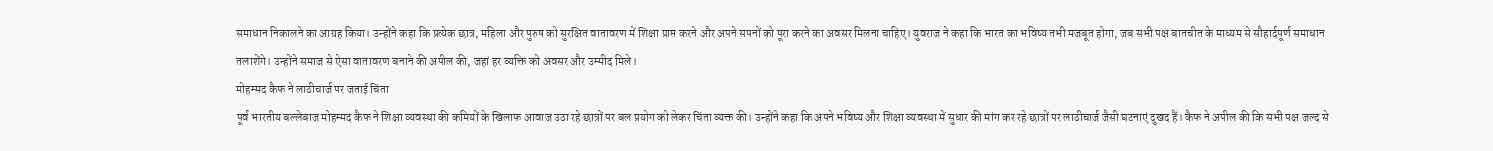समाधान निकालने का आग्रह किया। उन्होंने कहा कि प्रत्येक छात्र, महिला और पुरुष को सुरक्षित वातावरण में शिक्षा प्राप्त करने और अपने सपनों को पूरा करने का अवसर मिलना चाहिए। युवराज ने कहा कि भारत का भविष्य तभी मजबूत होगा, जब सभी पक्ष बातचीत के माध्यम से सौहार्दपूर्ण समाधान तलाशेंगे। उन्होंने समाज से ऐसा वातावरण बनाने की अपील की, जहां हर व्यक्ति को अवसर और उम्मीद मिले।
मोहम्मद कैफ ने लाठीचार्ज पर जताई चिंता
पूर्व भारतीय बल्लेबाज मोहम्मद कैफ ने शिक्षा व्यवस्था की कमियों के खिलाफ आवाज उठा रहे छात्रों पर बल प्रयोग को लेकर चिंता व्यक्त की। उन्होंने कहा कि अपने भविष्य और शिक्षा व्यवस्था में सुधार की मांग कर रहे छात्रों पर लाठीचार्ज जैसी घटनाएं दुखद हैं। कैफ ने अपील की कि सभी पक्ष जल्द से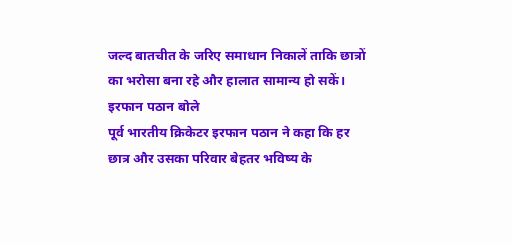जल्द बातचीत के जरिए समाधान निकालें ताकि छात्रों का भरोसा बना रहे और हालात सामान्य हो सकें।
इरफान पठान बोले
पूर्व भारतीय क्रिकेटर इरफान पठान ने कहा कि हर छात्र और उसका परिवार बेहतर भविष्य के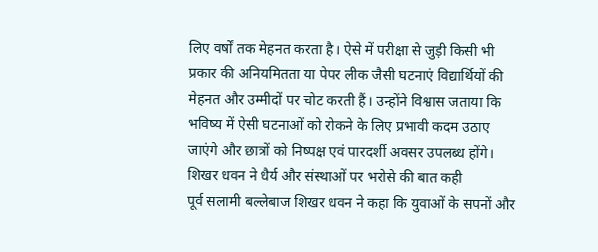लिए वर्षों तक मेहनत करता है। ऐसे में परीक्षा से जुड़ी किसी भी प्रकार की अनियमितता या पेपर लीक जैसी घटनाएं विद्यार्थियों की मेहनत और उम्मीदों पर चोट करती हैं। उन्होंने विश्वास जताया कि भविष्य में ऐसी घटनाओं को रोकने के लिए प्रभावी कदम उठाए जाएंगे और छात्रों को निष्पक्ष एवं पारदर्शी अवसर उपलब्ध होंगे।
शिखर धवन ने धैर्य और संस्थाओं पर भरोसे की बात कही
पूर्व सलामी बल्लेबाज शिखर धवन ने कहा कि युवाओं के सपनों और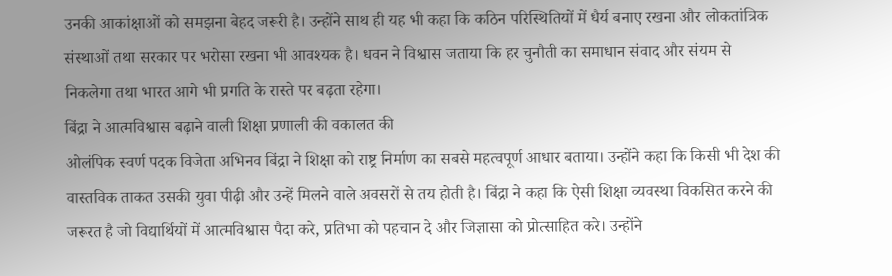उनकी आकांक्षाओं को समझना बेहद जरूरी है। उन्होंने साथ ही यह भी कहा कि कठिन परिस्थितियों में धैर्य बनाए रखना और लोकतांत्रिक संस्थाओं तथा सरकार पर भरोसा रखना भी आवश्यक है। धवन ने विश्वास जताया कि हर चुनौती का समाधान संवाद और संयम से निकलेगा तथा भारत आगे भी प्रगति के रास्ते पर बढ़ता रहेगा।
बिंद्रा ने आत्मविश्वास बढ़ाने वाली शिक्षा प्रणाली की वकालत की
ओलंपिक स्वर्ण पदक विजेता अभिनव बिंद्रा ने शिक्षा को राष्ट्र निर्माण का सबसे महत्वपूर्ण आधार बताया। उन्होंने कहा कि किसी भी देश की वास्तविक ताकत उसकी युवा पीढ़ी और उन्हें मिलने वाले अवसरों से तय होती है। बिंद्रा ने कहा कि ऐसी शिक्षा व्यवस्था विकसित करने की जरूरत है जो विद्यार्थियों में आत्मविश्वास पैदा करे, प्रतिभा को पहचान दे और जिज्ञासा को प्रोत्साहित करे। उन्होंने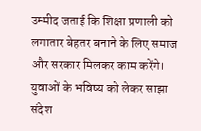उम्मीद जताई कि शिक्षा प्रणाली को लगातार बेहतर बनाने के लिए समाज और सरकार मिलकर काम करेंगे।
युवाओं के भविष्य को लेकर साझा संदेश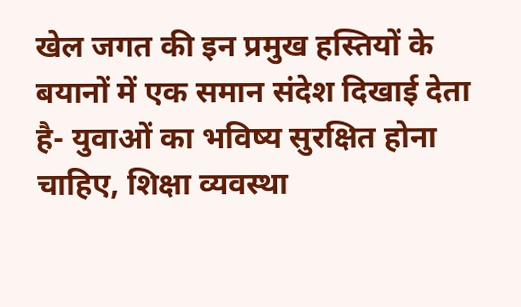खेल जगत की इन प्रमुख हस्तियों के बयानों में एक समान संदेश दिखाई देता है- युवाओं का भविष्य सुरक्षित होना चाहिए, शिक्षा व्यवस्था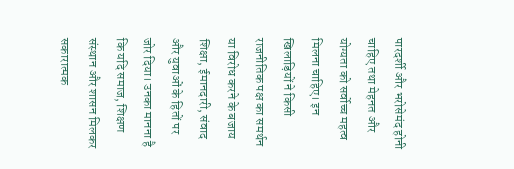पारदर्शी और भरोसेमंद होनी चाहिए तथा मेहनत और योग्यता को सर्वोच्च महत्व मिलना चाहिए। इन खिलाड़ियों ने किसी राजनीतिक पक्ष का समर्थन या विरोध करने के बजाय शिक्षा, ईमानदारी, संवाद और युवाओं के हितों पर जोर दिया। उनका मानना है कि यदि समाज, शिक्षण संस्थान और शासन मिलकर सकारात्मक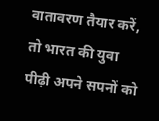वातावरण तैयार करें, तो भारत की युवा पीढ़ी अपने सपनों को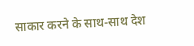साकार करने के साथ-साथ देश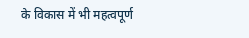के विकास में भी महत्वपूर्ण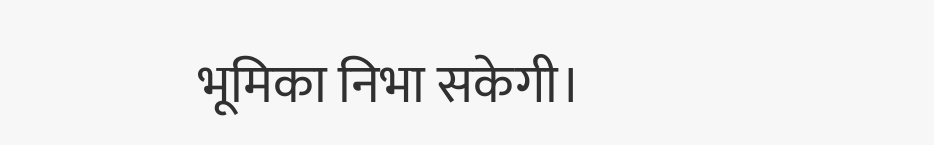भूमिका निभा सकेगी।